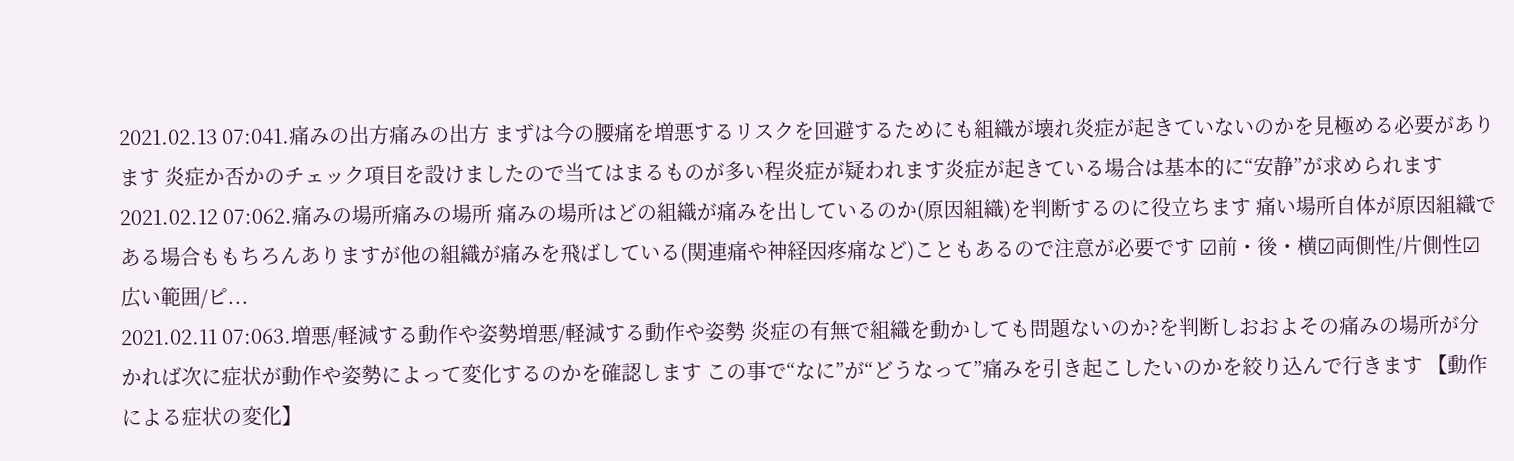2021.02.13 07:041.痛みの出方痛みの出方 まずは今の腰痛を増悪するリスクを回避するためにも組織が壊れ炎症が起きていないのかを見極める必要があります 炎症か否かのチェック項目を設けましたので当てはまるものが多い程炎症が疑われます炎症が起きている場合は基本的に“安静”が求められます
2021.02.12 07:062.痛みの場所痛みの場所 痛みの場所はどの組織が痛みを出しているのか(原因組織)を判断するのに役立ちます 痛い場所自体が原因組織である場合ももちろんありますが他の組織が痛みを飛ばしている(関連痛や神経因疼痛など)こともあるので注意が必要です ☑前・後・横☑両側性/片側性☑広い範囲/ピ...
2021.02.11 07:063.増悪/軽減する動作や姿勢増悪/軽減する動作や姿勢 炎症の有無で組織を動かしても問題ないのか?を判断しおおよその痛みの場所が分かれば次に症状が動作や姿勢によって変化するのかを確認します この事で“なに”が“どうなって”痛みを引き起こしたいのかを絞り込んで行きます 【動作による症状の変化】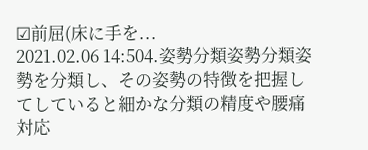☑前屈(床に手を...
2021.02.06 14:504.姿勢分類姿勢分類姿勢を分類し、その姿勢の特徴を把握してしていると細かな分類の精度や腰痛対応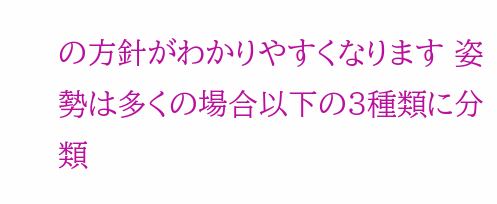の方針がわかりやすくなります 姿勢は多くの場合以下の3種類に分類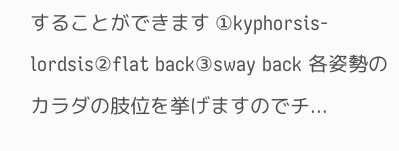することができます ①kyphorsis-lordsis②flat back③sway back 各姿勢のカラダの肢位を挙げますのでチ...